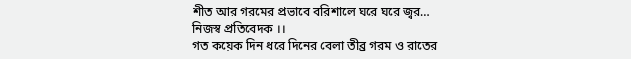শীত আর গরমের প্রভাবে বরিশালে ঘরে ঘরে জ্বর…
নিজস্ব প্রতিবেদক ।।
গত কয়েক দিন ধরে দিনের বেলা তীব্র গরম ও রাতের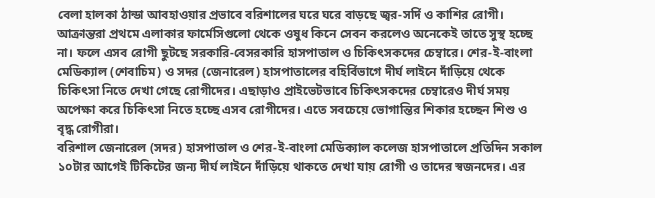বেলা হালকা ঠান্ডা আবহাওয়ার প্রভাবে বরিশালের ঘরে ঘরে বাড়ছে জ্বর-সর্দি ও কাশির রোগী। আক্রান্তরা প্রথমে এলাকার ফার্মেসিগুলো থেকে ওষুধ কিনে সেবন করলেও অনেকেই তাতে সুস্থ হচ্ছে না। ফলে এসব রোগী ছুটছে সরকারি-বেসরকারি হাসপাতাল ও চিকিৎসকদের চেম্বারে। শের-ই-বাংলা মেডিক্যাল (শেবাচিম) ও সদর (জেনারেল) হাসপাতালের বহির্বিভাগে দীর্ঘ লাইনে দাঁড়িয়ে থেকে চিকিৎসা নিতে দেখা গেছে রোগীদের। এছাড়াও প্রাইভেটভাবে চিকিৎসকদের চেম্বারেও দীর্ঘ সময় অপেক্ষা করে চিকিৎসা নিতে হচ্ছে এসব রোগীদের। এতে সবচেয়ে ভোগান্তির শিকার হচ্ছেন শিশু ও বৃদ্ধ রোগীরা।
বরিশাল জেনারেল (সদর) হাসপাতাল ও শের-ই-বাংলা মেডিক্যাল কলেজ হাসপাতালে প্রতিদিন সকাল ১০টার আগেই টিকিটের জন্য দীর্ঘ লাইনে দাঁড়িয়ে থাকতে দেখা যায় রোগী ও তাদের স্বজনদের। এর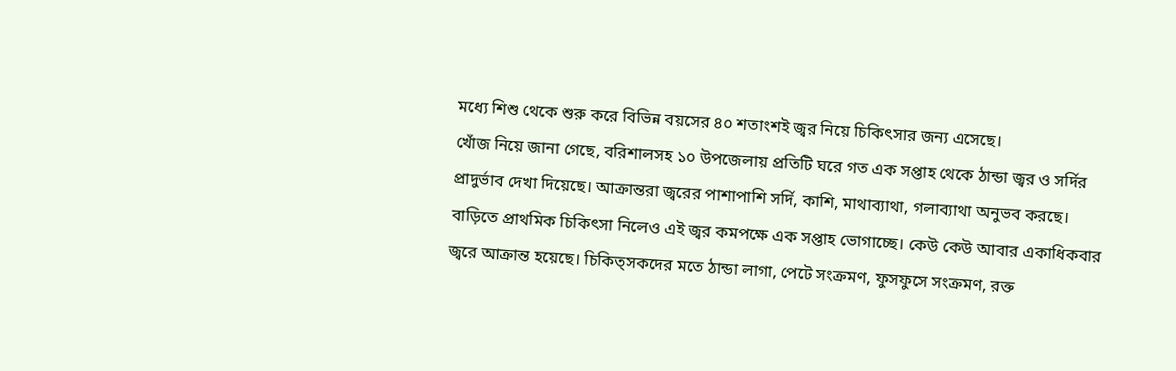মধ্যে শিশু থেকে শুরু করে বিভিন্ন বয়সের ৪০ শতাংশই জ্বর নিয়ে চিকিৎসার জন্য এসেছে।
খোঁজ নিয়ে জানা গেছে, বরিশালসহ ১০ উপজেলায় প্রতিটি ঘরে গত এক সপ্তাহ থেকে ঠান্ডা জ্বর ও সর্দির প্রাদুর্ভাব দেখা দিয়েছে। আক্রান্তরা জ্বরের পাশাপাশি সর্দি, কাশি, মাথাব্যাথা, গলাব্যাথা অনুভব করছে। বাড়িতে প্রাথমিক চিকিৎসা নিলেও এই জ্বর কমপক্ষে এক সপ্তাহ ভোগাচ্ছে। কেউ কেউ আবার একাধিকবার জ্বরে আক্রান্ত হয়েছে। চিকিত্সকদের মতে ঠান্ডা লাগা, পেটে সংক্রমণ, ফুসফুসে সংক্রমণ, রক্ত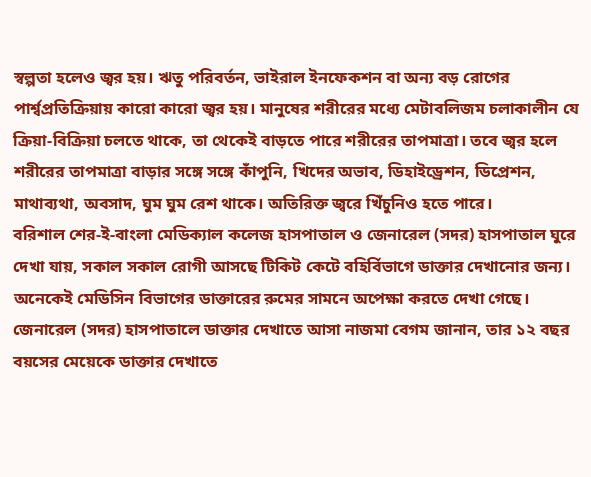স্বল্পতা হলেও জ্বর হয়। ঋতু পরিবর্তন, ভাইরাল ইনফেকশন বা অন্য বড় রোগের পার্শ্বপ্রতিক্রিয়ায় কারো কারো জ্বর হয়। মানুষের শরীরের মধ্যে মেটাবলিজম চলাকালীন যে ক্রিয়া-বিক্রিয়া চলতে থাকে, তা থেকেই বাড়তে পারে শরীরের তাপমাত্রা। তবে জ্বর হলে শরীরের তাপমাত্রা বাড়ার সঙ্গে সঙ্গে কাঁপুনি, খিদের অভাব, ডিহাইড্রেশন, ডিপ্রেশন, মাথাব্যথা, অবসাদ, ঘুম ঘুম রেশ থাকে। অতিরিক্ত জ্বরে খিঁচুনিও হতে পারে।
বরিশাল শের-ই-বাংলা মেডিক্যাল কলেজ হাসপাতাল ও জেনারেল (সদর) হাসপাতাল ঘুরে দেখা যায়, সকাল সকাল রোগী আসছে টিকিট কেটে বহির্বিভাগে ডাক্তার দেখানোর জন্য। অনেকেই মেডিসিন বিভাগের ডাক্তারের রুমের সামনে অপেক্ষা করতে দেখা গেছে। জেনারেল (সদর) হাসপাতালে ডাক্তার দেখাতে আসা নাজমা বেগম জানান, তার ১২ বছর বয়সের মেয়েকে ডাক্তার দেখাতে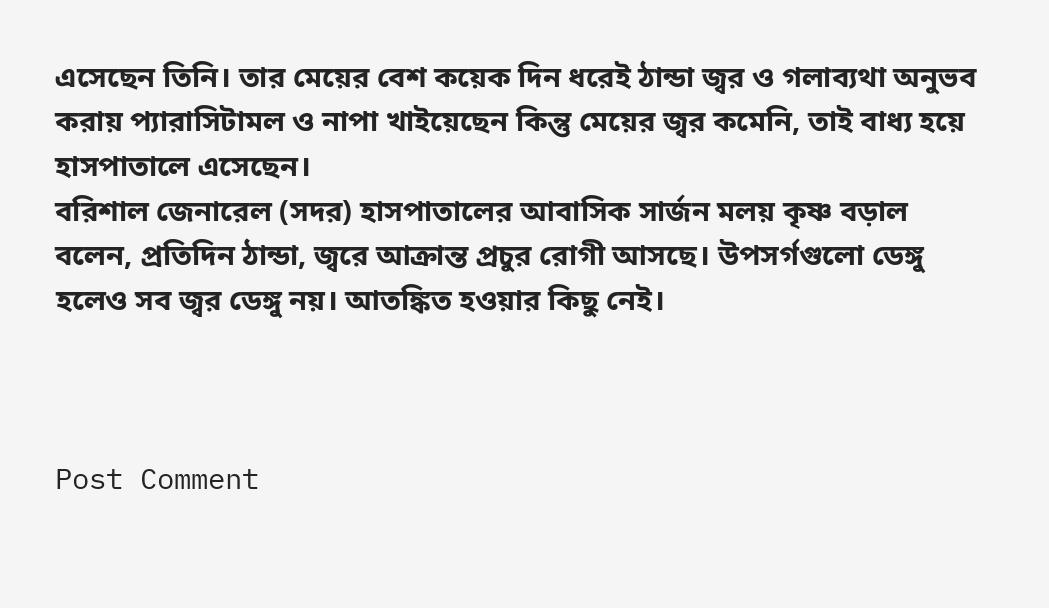এসেছেন তিনি। তার মেয়ের বেশ কয়েক দিন ধরেই ঠান্ডা জ্বর ও গলাব্যথা অনুভব করায় প্যারাসিটামল ও নাপা খাইয়েছেন কিন্তু মেয়ের জ্বর কমেনি, তাই বাধ্য হয়ে হাসপাতালে এসেছেন।
বরিশাল জেনারেল (সদর) হাসপাতালের আবাসিক সার্জন মলয় কৃষ্ণ বড়াল বলেন, প্রতিদিন ঠান্ডা, জ্বরে আক্রান্ত প্রচুর রোগী আসছে। উপসর্গগুলো ডেঙ্গু হলেও সব জ্বর ডেঙ্গু নয়। আতঙ্কিত হওয়ার কিছু নেই।



Post Comment